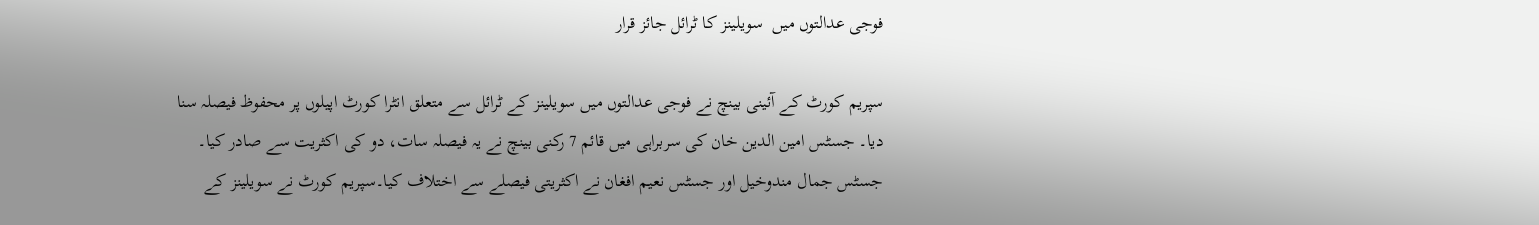فوجی عدالتوں میں  سویلینز کا ٹرائل جائز قرار

سپریم کورٹ کے آئینی بینچ نے فوجی عدالتوں میں سویلینز کے ٹرائل سے متعلق انٹرا کورٹ اپیلوں پر محفوظ فیصلہ سنا دیا۔ جسٹس امین الدین خان کی سربراہی میں قائم 7 رکنی بینچ نے یہ فیصلہ سات، دو کی اکثریت سے صادر کیا۔ جسٹس جمال مندوخیل اور جسٹس نعیم افغان نے اکثریتی فیصلے سے اختلاف کیا۔سپریم کورٹ نے سویلینز کے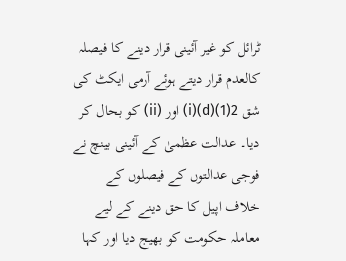ٹرائل کو غیر آئینی قرار دینے کا فیصلہ کالعدم قرار دیتے ہوئے آرمی ایکٹ کی شق 2(1)(d)(i) اور (ii) کو بحال کر دیا۔ عدالت عظمیٰ کے آئینی بینچ نے فوجی عدالتوں کے فیصلوں کے خلاف اپیل کا حق دینے کے لیے معاملہ حکومت کو بھیج دیا اور کہا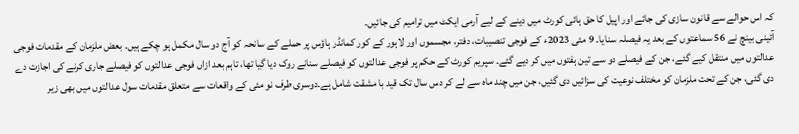کہ اس حوالے سے قانون سازی کی جائے اور اپیل کا حق ہائی کورٹ میں دینے کے لیے آرمی ایکٹ میں ترامیم کی جائیں۔
آئینی بینچ نے 56 سماعتوں کے بعد یہ فیصلہ سنایا۔ 9 مئی 2023ء کے فوجی تنصیبات، دفتر، مجسموں اور لاہور کے کور کمانڈر ہاؤس پر حملے کے سانحہ کو آج دو سال مکمل ہو چکے ہیں۔ بعض ملزمان کے مقدمات فوجی عدالتوں میں منتقل کیے گئے، جن کے فیصلے دو سے تین ہفتوں میں کر دیے گئے۔ سپریم کورٹ کے حکم پر فوجی عدالتوں کو فیصلے سنانے روک دیا گیا تھا، تاہم بعد ازاں فوجی عدالتوں کو فیصلے جاری کرنے کی اجازت دے دی گئی، جن کے تحت ملزمان کو مختلف نوعیت کی سزائیں دی گئیں، جن میں چند ماہ سے لے کر دس سال تک قید با مشقت شامل ہے۔دوسری طرف نو مئی کے واقعات سے متعلق مقدمات سول عدالتوں میں بھی زیر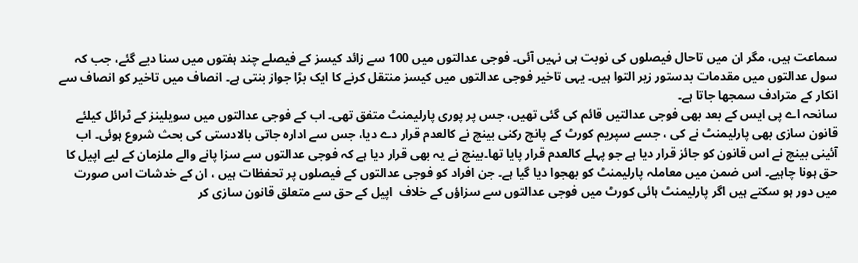سماعت ہیں، مگر ان میں تاحال فیصلوں کی نوبت ہی نہیں آئی۔ فوجی عدالتوں میں 100 سے زائد کیسز کے فیصلے چند ہفتوں میں سنا دیے گئے، جب کہ سول عدالتوں میں مقدمات بدستور زیر التوا ہیں۔ یہی تاخیر فوجی عدالتوں میں کیسز منتقل کرنے کا ایک بڑا جواز بنتی ہے۔ انصاف میں تاخیر کو انصاف سے انکار کے مترادف سمجھا جاتا ہے۔
سانحہ اے پی ایس کے بعد بھی فوجی عدالتیں قائم کی گئی تھیں، جس پر پوری پارلیمنٹ متفق تھی۔ اب کے فوجی عدالتوں میں سویلینز کے ٹرائل کیلئے قانون سازی بھی پارلیمنٹ نے کی ، جسے سپریم کورٹ کے پانچ رکنی بینچ نے کالعدم قرار دے دیا، جس سے ادارہ جاتی بالادستی کی بحث شروع ہوئی۔ اب آئینی بینچ نے اس قانون کو جائز قرار دیا ہے جو پہلے کالعدم قرار پایا تھا۔بینچ نے یہ بھی قرار دیا ہے کہ فوجی عدالتوں سے سزا پانے والے ملزمان کے لیے اپیل کا حق ہونا چاہیے۔ اس ضمن میں معاملہ پارلیمنٹ کو بھجوا دیا گیا ہے۔ جن افراد کو فوجی عدالتوں کے فیصلوں پر تحفظات ہیں ، ان کے خدشات اس صورت میں دور ہو سکتے ہیں اگر پارلیمنٹ ہائی کورٹ میں فوجی عدالتوں سے سزاؤں کے خلاف  اپیل کے حق سے متعلق قانون سازی کر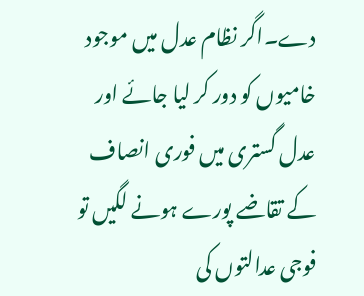دے۔اگر نظام عدل میں موجود خامیوں کو دور کر لیا جائے اور عدل گستری میں فوری انصاف کے تقاضے پورے ہونے لگیں تو فوجی عدالتوں کی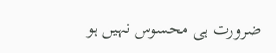ضرورت ہی محسوس نہیں ہو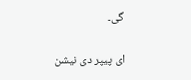گی۔

ای پیپر دی نیشن